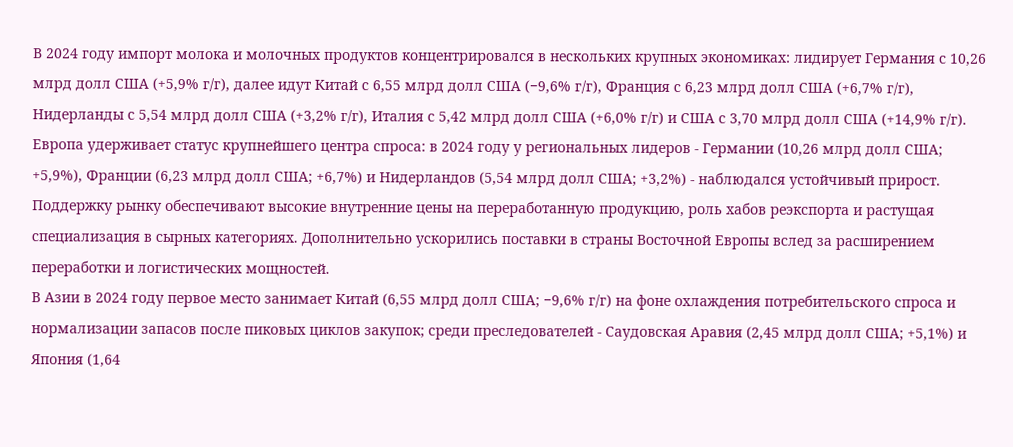В 2024 году импорт молока и молочных продуктов концентрировался в нескольких крупных экономиках: лидирует Германия с 10,26 млрд долл США (+5,9% г/г), далее идут Китай с 6,55 млрд долл США (−9,6% г/г), Франция с 6,23 млрд долл США (+6,7% г/г), Нидерланды с 5,54 млрд долл США (+3,2% г/г), Италия с 5,42 млрд долл США (+6,0% г/г) и США с 3,70 млрд долл США (+14,9% г/г).
Европа удерживает статус крупнейшего центра спроса: в 2024 году у региональных лидеров - Германии (10,26 млрд долл США; +5,9%), Франции (6,23 млрд долл США; +6,7%) и Нидерландов (5,54 млрд долл США; +3,2%) - наблюдался устойчивый прирост. Поддержку рынку обеспечивают высокие внутренние цены на переработанную продукцию, роль хабов реэкспорта и растущая специализация в сырных категориях. Дополнительно ускорились поставки в страны Восточной Европы вслед за расширением переработки и логистических мощностей.
В Азии в 2024 году первое место занимает Китай (6,55 млрд долл США; −9,6% г/г) на фоне охлаждения потребительского спроса и нормализации запасов после пиковых циклов закупок; среди преследователей - Саудовская Аравия (2,45 млрд долл США; +5,1%) и Япония (1,64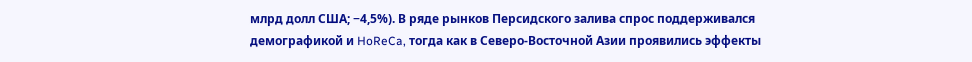млрд долл США; −4,5%). В ряде рынков Персидского залива спрос поддерживался демографикой и HoReCa, тогда как в Северо‑Восточной Азии проявились эффекты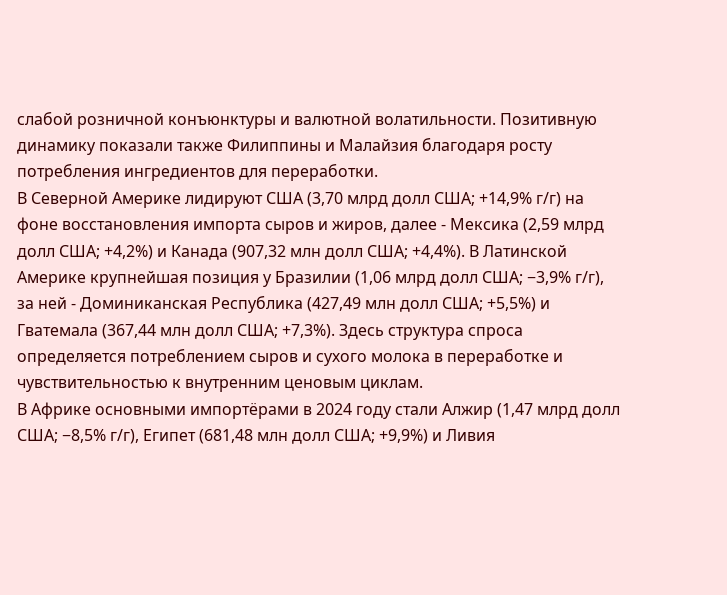слабой розничной конъюнктуры и валютной волатильности. Позитивную динамику показали также Филиппины и Малайзия благодаря росту потребления ингредиентов для переработки.
В Северной Америке лидируют США (3,70 млрд долл США; +14,9% г/г) на фоне восстановления импорта сыров и жиров, далее - Мексика (2,59 млрд долл США; +4,2%) и Канада (907,32 млн долл США; +4,4%). В Латинской Америке крупнейшая позиция у Бразилии (1,06 млрд долл США; −3,9% г/г), за ней - Доминиканская Республика (427,49 млн долл США; +5,5%) и Гватемала (367,44 млн долл США; +7,3%). Здесь структура спроса определяется потреблением сыров и сухого молока в переработке и чувствительностью к внутренним ценовым циклам.
В Африке основными импортёрами в 2024 году стали Алжир (1,47 млрд долл США; −8,5% г/г), Египет (681,48 млн долл США; +9,9%) и Ливия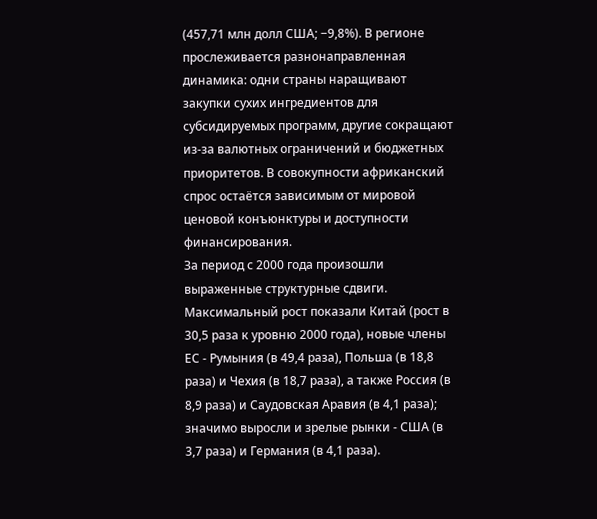(457,71 млн долл США; −9,8%). В регионе прослеживается разнонаправленная динамика: одни страны наращивают закупки сухих ингредиентов для субсидируемых программ, другие сокращают из‑за валютных ограничений и бюджетных приоритетов. В совокупности африканский спрос остаётся зависимым от мировой ценовой конъюнктуры и доступности финансирования.
За период с 2000 года произошли выраженные структурные сдвиги. Максимальный рост показали Китай (рост в 30,5 раза к уровню 2000 года), новые члены ЕС - Румыния (в 49,4 раза), Польша (в 18,8 раза) и Чехия (в 18,7 раза), а также Россия (в 8,9 раза) и Саудовская Аравия (в 4,1 раза); значимо выросли и зрелые рынки - США (в 3,7 раза) и Германия (в 4,1 раза).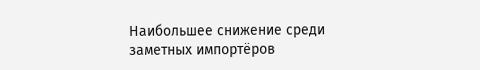Наибольшее снижение среди заметных импортёров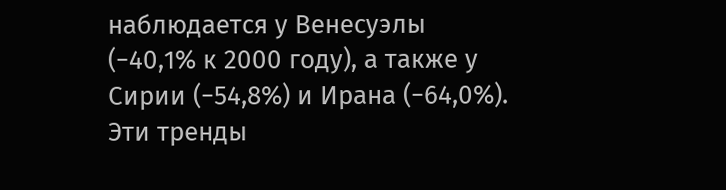наблюдается у Венесуэлы (−40,1% к 2000 году), а также у Сирии (−54,8%) и Ирана (−64,0%). Эти тренды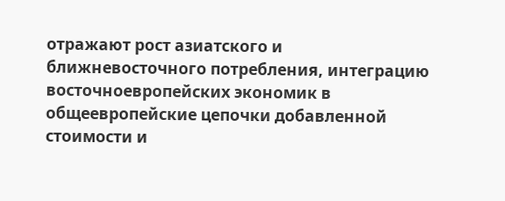отражают рост азиатского и ближневосточного потребления, интеграцию восточноевропейских экономик в общеевропейские цепочки добавленной стоимости и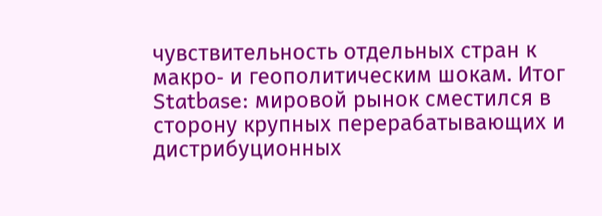чувствительность отдельных стран к макро‑ и геополитическим шокам. Итог Statbase: мировой рынок сместился в сторону крупных перерабатывающих и дистрибуционных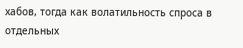хабов, тогда как волатильность спроса в отдельных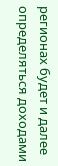регионах будет и далее определяться доходами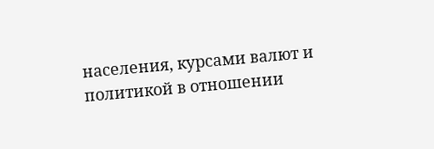населения, курсами валют и политикой в отношении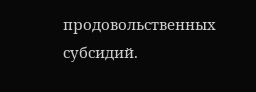продовольственных субсидий.